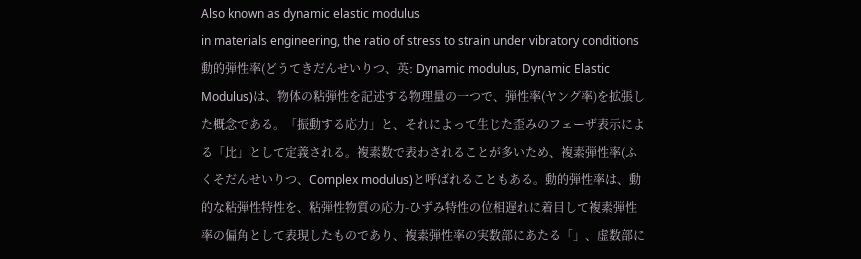Also known as dynamic elastic modulus
in materials engineering, the ratio of stress to strain under vibratory conditions
動的弾性率(どうてきだんせいりつ、英: Dynamic modulus, Dynamic Elastic Modulus)は、物体の粘弾性を記述する物理量の一つで、弾性率(ヤング率)を拡張した概念である。「振動する応力」と、それによって生じた歪みのフェーザ表示による「比」として定義される。複素数で表わされることが多いため、複素弾性率(ふくそだんせいりつ、Complex modulus)と呼ばれることもある。動的弾性率は、動的な粘弾性特性を、粘弾性物質の応力-ひずみ特性の位相遅れに着目して複素弾性率の偏角として表現したものであり、複素弾性率の実数部にあたる「」、虚数部に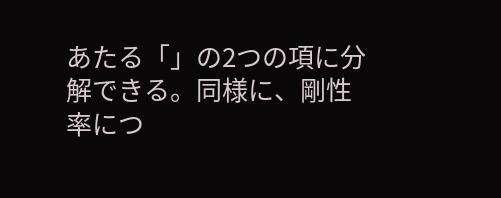あたる「」の2つの項に分解できる。同様に、剛性率につ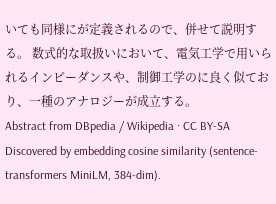いても同様にが定義されるので、併せて説明する。 数式的な取扱いにおいて、電気工学で用いられるインピーダンスや、制御工学のに良く似ており、一種のアナロジーが成立する。
Abstract from DBpedia / Wikipedia · CC BY-SA
Discovered by embedding cosine similarity (sentence-transformers MiniLM, 384-dim).